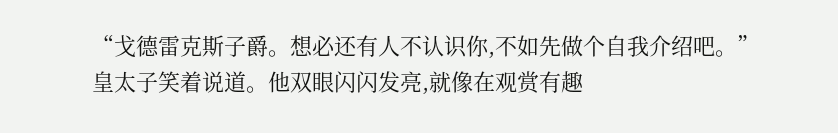“戈德雷克斯子爵。想必还有人不认识你,不如先做个自我介绍吧。”
皇太子笑着说道。他双眼闪闪发亮,就像在观赏有趣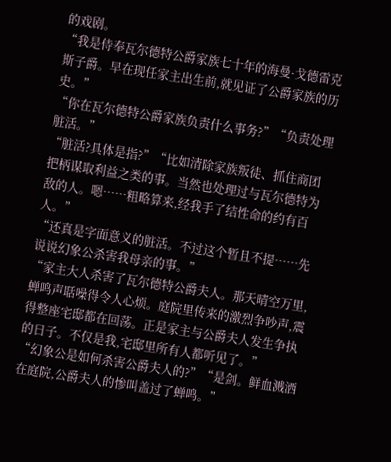的戏剧。
“我是侍奉瓦尔德特公爵家族七十年的海曼·戈德雷克斯子爵。早在现任家主出生前,就见证了公爵家族的历史。”
“你在瓦尔德特公爵家族负责什么事务?”“负责处理脏活。”
“脏活?具体是指?”“比如清除家族叛徒、抓住商团把柄谋取利益之类的事。当然也处理过与瓦尔德特为敌的人。嗯……粗略算来,经我手了结性命的约有百人。”
“还真是字面意义的脏活。不过这个暂且不提……先说说幻象公杀害我母亲的事。”
“家主大人杀害了瓦尔德特公爵夫人。那天晴空万里,蝉鸣声聒噪得令人心烦。庭院里传来的激烈争吵声,震得整座宅邸都在回荡。正是家主与公爵夫人发生争执的日子。不仅是我,宅邸里所有人都听见了。”
“幻象公是如何杀害公爵夫人的?”“是剑。鲜血溅洒在庭院,公爵夫人的惨叫盖过了蝉鸣。”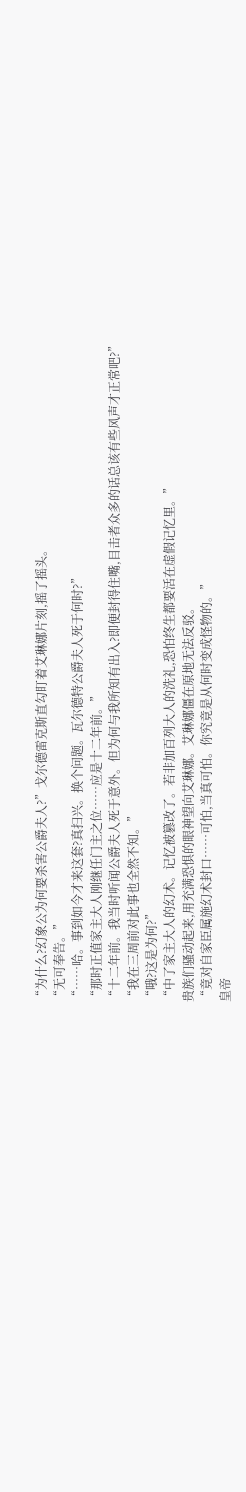“为什么?幻象公为何要杀害公爵夫人?”戈尔德雷克斯直勾盯着艾琳娜片刻,摇了摇头。
“无可奉告。”
“……哈。事到如今才来这套?真扫兴。换个问题。瓦尔德特公爵夫人死于何时?”
“那时正值家主大人刚继任门主之位……应是十二年前。”
“十二年前。我当时听闻公爵夫人死于意外。但为何与我所知有出入?即便封得住嘴,目击者众多的话总该有些风声才正常吧?”
“我在三周前对此事也全然不知。”
“哦?这是为何?”
“中了家主大人的幻术。记忆被篡改了。若非加百列大人的洗礼,恐怕终生都要活在虚假记忆里。”
贵族们骚动起来,用充满恐惧的眼神望向艾琳娜。艾琳娜僵在原地无法反驳。
“竟对自家臣属施幻术封口……可怕,当真可怕。你究竟是从何时变成怪物的。”
皇帝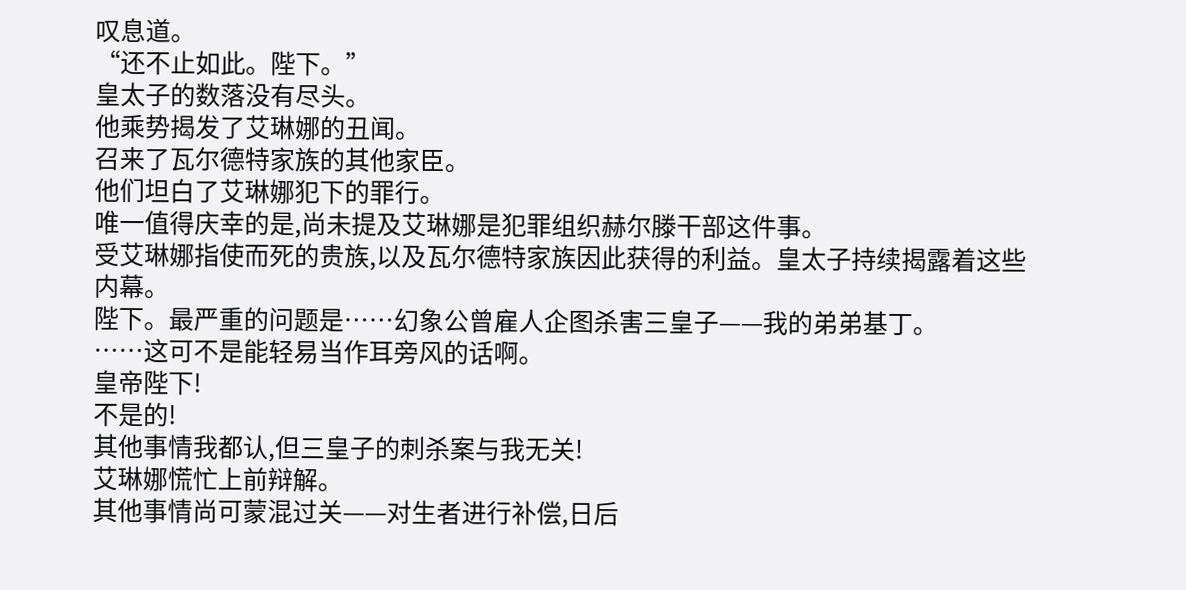叹息道。
“还不止如此。陛下。”
皇太子的数落没有尽头。
他乘势揭发了艾琳娜的丑闻。
召来了瓦尔德特家族的其他家臣。
他们坦白了艾琳娜犯下的罪行。
唯一值得庆幸的是,尚未提及艾琳娜是犯罪组织赫尔滕干部这件事。
受艾琳娜指使而死的贵族,以及瓦尔德特家族因此获得的利益。皇太子持续揭露着这些内幕。
陛下。最严重的问题是……幻象公曾雇人企图杀害三皇子——我的弟弟基丁。
……这可不是能轻易当作耳旁风的话啊。
皇帝陛下!
不是的!
其他事情我都认,但三皇子的刺杀案与我无关!
艾琳娜慌忙上前辩解。
其他事情尚可蒙混过关——对生者进行补偿,日后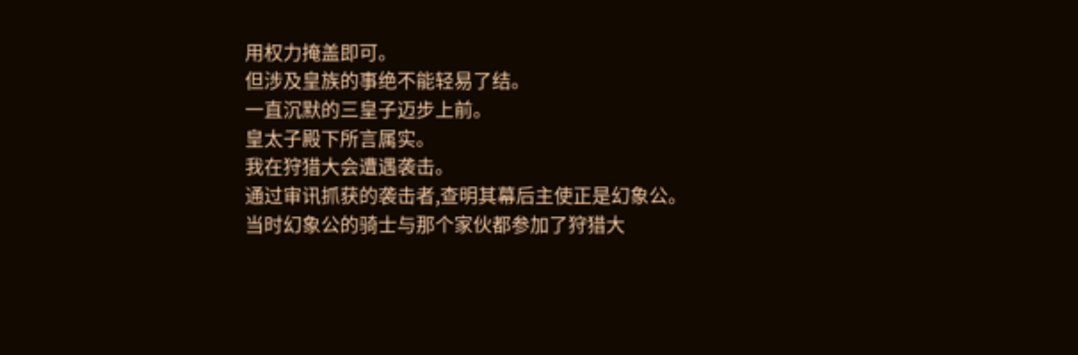用权力掩盖即可。
但涉及皇族的事绝不能轻易了结。
一直沉默的三皇子迈步上前。
皇太子殿下所言属实。
我在狩猎大会遭遇袭击。
通过审讯抓获的袭击者,查明其幕后主使正是幻象公。
当时幻象公的骑士与那个家伙都参加了狩猎大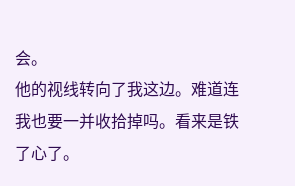会。
他的视线转向了我这边。难道连我也要一并收拾掉吗。看来是铁了心了。